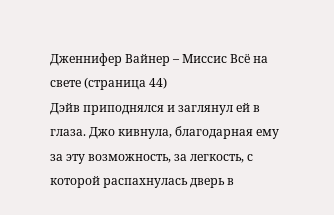Дженнифер Вайнер – Миссис Всё на свете (страница 44)
Дэйв приподнялся и заглянул ей в глаза. Джо кивнула, благодарная ему за эту возможность, за легкость, с которой распахнулась дверь в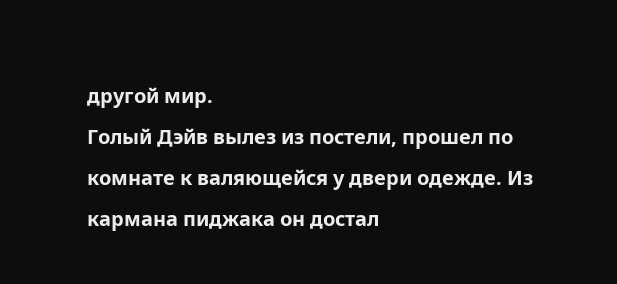другой мир.
Голый Дэйв вылез из постели, прошел по комнате к валяющейся у двери одежде. Из кармана пиджака он достал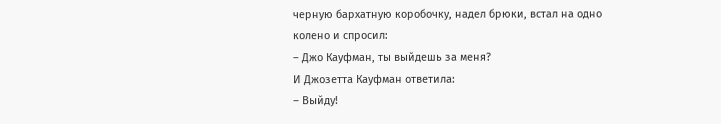черную бархатную коробочку, надел брюки, встал на одно колено и спросил:
– Джо Кауфман, ты выйдешь за меня?
И Джозетта Кауфман ответила:
– Выйду!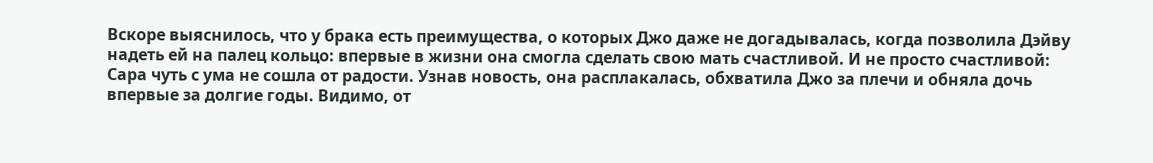Вскоре выяснилось, что у брака есть преимущества, о которых Джо даже не догадывалась, когда позволила Дэйву надеть ей на палец кольцо: впервые в жизни она смогла сделать свою мать счастливой. И не просто счастливой: Сара чуть с ума не сошла от радости. Узнав новость, она расплакалась, обхватила Джо за плечи и обняла дочь впервые за долгие годы. Видимо, от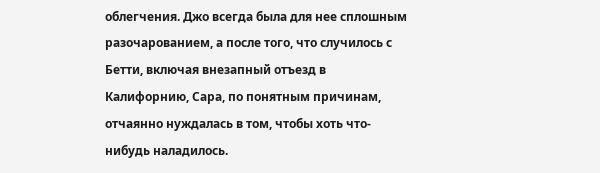облегчения. Джо всегда была для нее сплошным разочарованием, а после того, что случилось с Бетти, включая внезапный отъезд в Калифорнию, Сара, по понятным причинам, отчаянно нуждалась в том, чтобы хоть что-нибудь наладилось.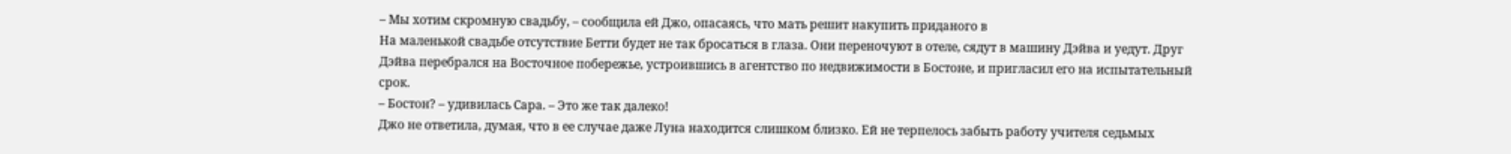– Мы хотим скромную свадьбу, – сообщила ей Джо, опасаясь, что мать решит накупить приданого в
На маленькой свадьбе отсутствие Бетти будет не так бросаться в глаза. Они переночуют в отеле, сядут в машину Дэйва и уедут. Друг Дэйва перебрался на Восточное побережье, устроившись в агентство по недвижимости в Бостоне, и пригласил его на испытательный срок.
– Бостон? – удивилась Сара. – Это же так далеко!
Джо не ответила, думая, что в ее случае даже Луна находится слишком близко. Ей не терпелось забыть работу учителя седьмых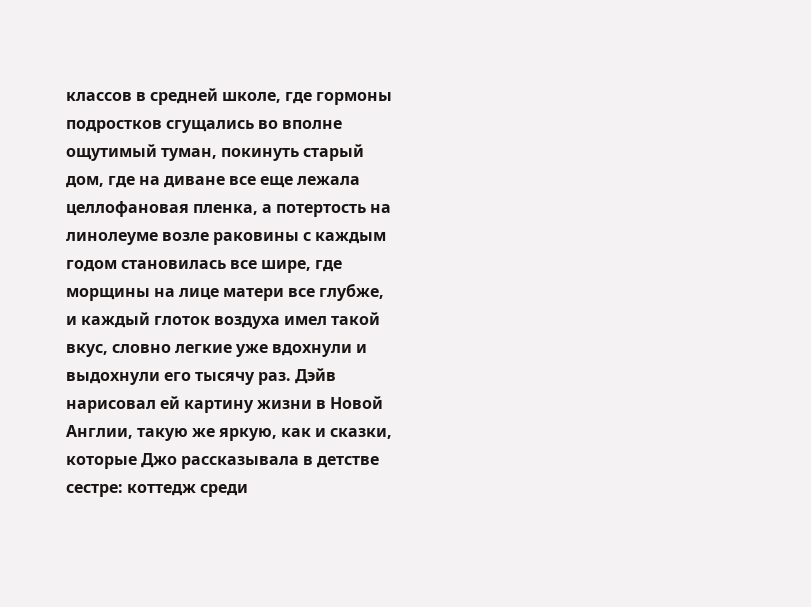классов в средней школе, где гормоны подростков сгущались во вполне ощутимый туман, покинуть старый дом, где на диване все еще лежала целлофановая пленка, а потертость на линолеуме возле раковины с каждым годом становилась все шире, где морщины на лице матери все глубже, и каждый глоток воздуха имел такой вкус, словно легкие уже вдохнули и выдохнули его тысячу раз. Дэйв нарисовал ей картину жизни в Новой Англии, такую же яркую, как и сказки, которые Джо рассказывала в детстве сестре: коттедж среди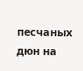песчаных дюн на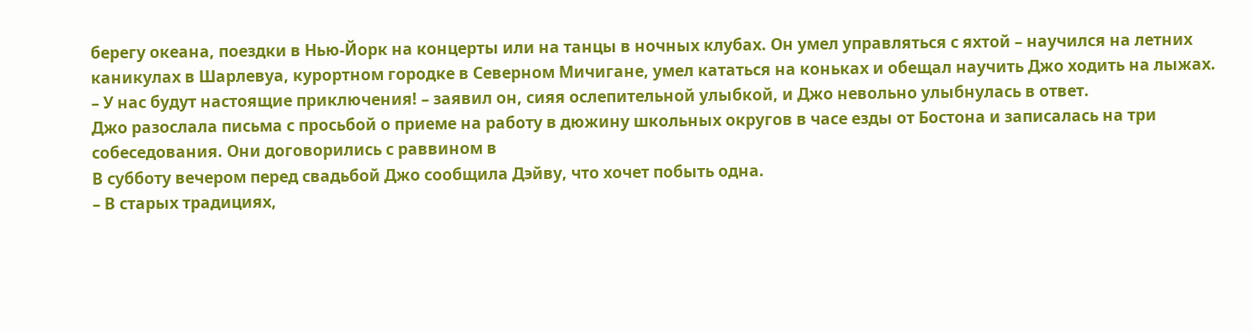берегу океана, поездки в Нью-Йорк на концерты или на танцы в ночных клубах. Он умел управляться с яхтой – научился на летних каникулах в Шарлевуа, курортном городке в Северном Мичигане, умел кататься на коньках и обещал научить Джо ходить на лыжах.
– У нас будут настоящие приключения! – заявил он, сияя ослепительной улыбкой, и Джо невольно улыбнулась в ответ.
Джо разослала письма с просьбой о приеме на работу в дюжину школьных округов в часе езды от Бостона и записалась на три собеседования. Они договорились с раввином в
В субботу вечером перед свадьбой Джо сообщила Дэйву, что хочет побыть одна.
– В старых традициях,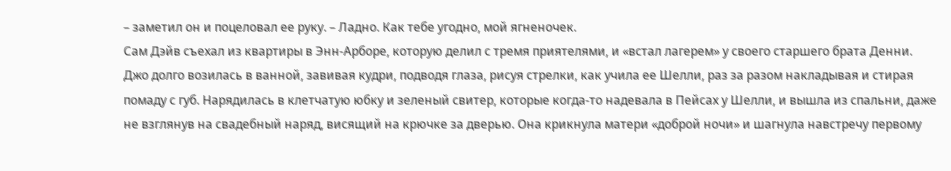– заметил он и поцеловал ее руку. – Ладно. Как тебе угодно, мой ягненочек.
Сам Дэйв съехал из квартиры в Энн-Арборе, которую делил с тремя приятелями, и «встал лагерем» у своего старшего брата Денни.
Джо долго возилась в ванной, завивая кудри, подводя глаза, рисуя стрелки, как учила ее Шелли, раз за разом накладывая и стирая помаду с губ. Нарядилась в клетчатую юбку и зеленый свитер, которые когда-то надевала в Пейсах у Шелли, и вышла из спальни, даже не взглянув на свадебный наряд, висящий на крючке за дверью. Она крикнула матери «доброй ночи» и шагнула навстречу первому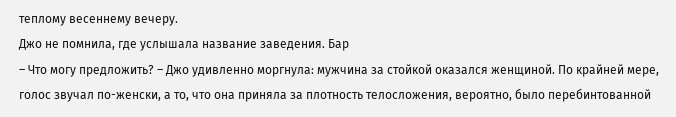теплому весеннему вечеру.
Джо не помнила, где услышала название заведения. Бар
– Что могу предложить? – Джо удивленно моргнула: мужчина за стойкой оказался женщиной. По крайней мере, голос звучал по-женски, а то, что она приняла за плотность телосложения, вероятно, было перебинтованной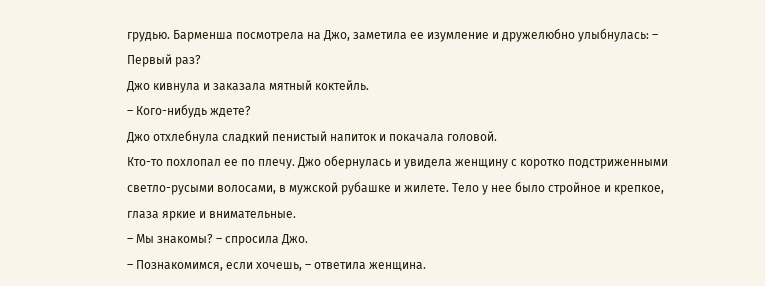грудью. Барменша посмотрела на Джо, заметила ее изумление и дружелюбно улыбнулась: – Первый раз?
Джо кивнула и заказала мятный коктейль.
– Кого-нибудь ждете?
Джо отхлебнула сладкий пенистый напиток и покачала головой.
Кто-то похлопал ее по плечу. Джо обернулась и увидела женщину с коротко подстриженными светло-русыми волосами, в мужской рубашке и жилете. Тело у нее было стройное и крепкое, глаза яркие и внимательные.
– Мы знакомы? – спросила Джо.
– Познакомимся, если хочешь, – ответила женщина.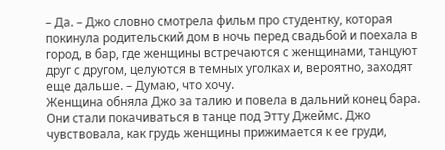– Да. – Джо словно смотрела фильм про студентку, которая покинула родительский дом в ночь перед свадьбой и поехала в город, в бар, где женщины встречаются с женщинами, танцуют друг с другом, целуются в темных уголках и, вероятно, заходят еще дальше. – Думаю, что хочу.
Женщина обняла Джо за талию и повела в дальний конец бара. Они стали покачиваться в танце под Этту Джеймс. Джо чувствовала, как грудь женщины прижимается к ее груди,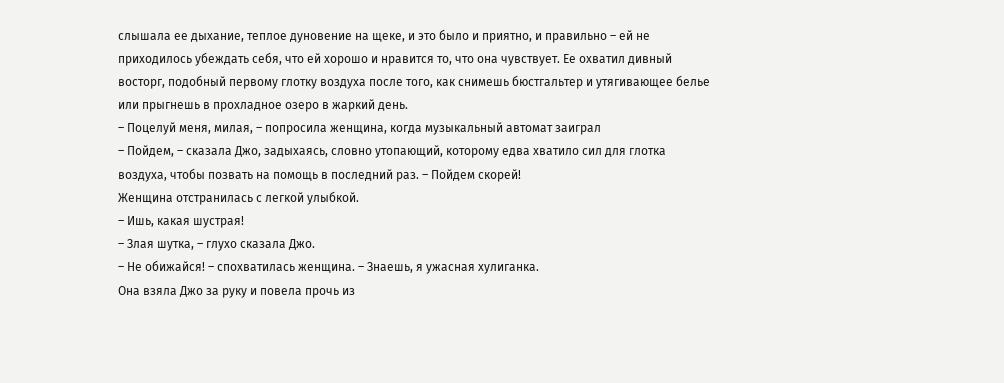слышала ее дыхание, теплое дуновение на щеке, и это было и приятно, и правильно – ей не приходилось убеждать себя, что ей хорошо и нравится то, что она чувствует. Ее охватил дивный восторг, подобный первому глотку воздуха после того, как снимешь бюстгальтер и утягивающее белье или прыгнешь в прохладное озеро в жаркий день.
– Поцелуй меня, милая, – попросила женщина, когда музыкальный автомат заиграл
– Пойдем, – сказала Джо, задыхаясь, словно утопающий, которому едва хватило сил для глотка воздуха, чтобы позвать на помощь в последний раз. – Пойдем скорей!
Женщина отстранилась с легкой улыбкой.
– Ишь, какая шустрая!
– Злая шутка, – глухо сказала Джо.
– Не обижайся! – спохватилась женщина. – Знаешь, я ужасная хулиганка.
Она взяла Джо за руку и повела прочь из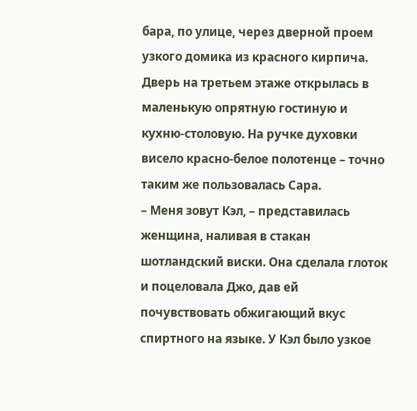бара, по улице, через дверной проем узкого домика из красного кирпича. Дверь на третьем этаже открылась в маленькую опрятную гостиную и кухню-столовую. На ручке духовки висело красно-белое полотенце – точно таким же пользовалась Сара.
– Меня зовут Кэл, – представилась женщина, наливая в стакан шотландский виски. Она сделала глоток и поцеловала Джо, дав ей почувствовать обжигающий вкус спиртного на языке. У Кэл было узкое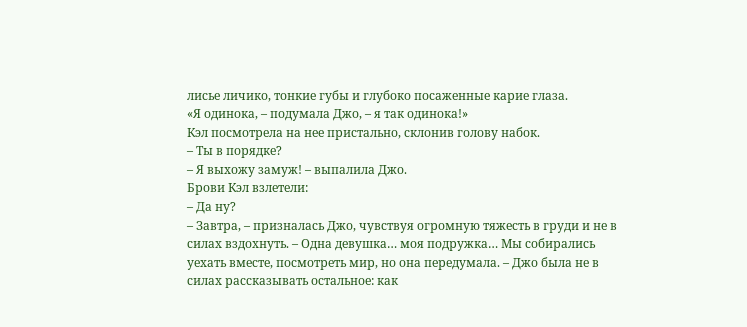лисье личико, тонкие губы и глубоко посаженные карие глаза.
«Я одинока, – подумала Джо, – я так одинока!»
Кэл посмотрела на нее пристально, склонив голову набок.
– Ты в порядке?
– Я выхожу замуж! – выпалила Джо.
Брови Кэл взлетели:
– Да ну?
– Завтра, – призналась Джо, чувствуя огромную тяжесть в груди и не в силах вздохнуть. – Одна девушка… моя подружка… Мы собирались уехать вместе, посмотреть мир, но она передумала. – Джо была не в силах рассказывать остальное: как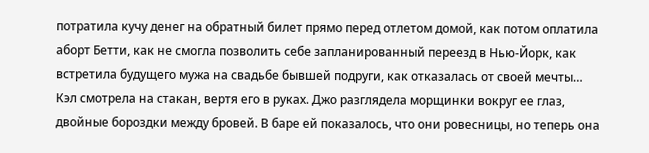потратила кучу денег на обратный билет прямо перед отлетом домой, как потом оплатила аборт Бетти, как не смогла позволить себе запланированный переезд в Нью-Йорк, как встретила будущего мужа на свадьбе бывшей подруги, как отказалась от своей мечты…
Кэл смотрела на стакан, вертя его в руках. Джо разглядела морщинки вокруг ее глаз, двойные бороздки между бровей. В баре ей показалось, что они ровесницы, но теперь она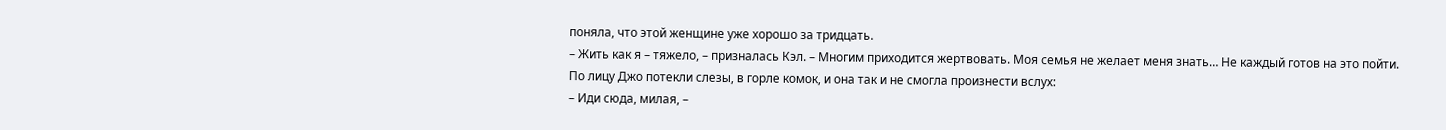поняла, что этой женщине уже хорошо за тридцать.
– Жить как я – тяжело, – призналась Кэл. – Многим приходится жертвовать. Моя семья не желает меня знать… Не каждый готов на это пойти.
По лицу Джо потекли слезы, в горле комок, и она так и не смогла произнести вслух:
– Иди сюда, милая, –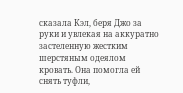сказала Кэл, беря Джо за руки и увлекая на аккуратно застеленную жестким шерстяным одеялом кровать. Она помогла ей снять туфли,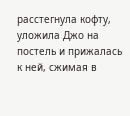расстегнула кофту, уложила Джо на постель и прижалась к ней, сжимая в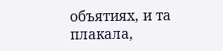объятиях, и та плакала,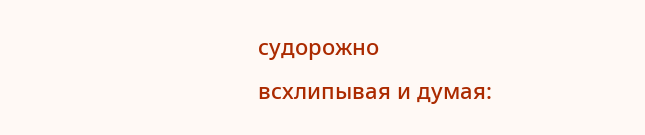судорожно всхлипывая и думая: